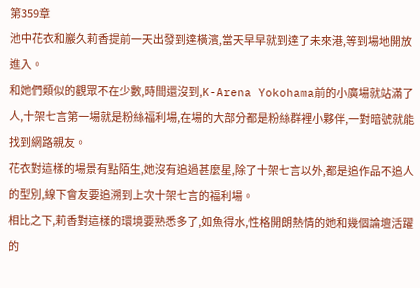第359章
池中花衣和巖久莉香提前一天出發到達橫濱,當天早早就到達了未來港,等到場地開放進入。
和她們類似的觀眾不在少數,時間還沒到,K-Arena Yokohama前的小廣場就站滿了人,十架七言第一場就是粉絲福利場,在場的大部分都是粉絲群裡小夥伴,一對暗號就能找到網路親友。
花衣對這樣的場景有點陌生,她沒有追過甚麼星,除了十架七言以外,都是追作品不追人的型別,線下會友要追溯到上次十架七言的福利場。
相比之下,莉香對這樣的環境要熟悉多了,如魚得水,性格開朗熱情的她和幾個論壇活躍的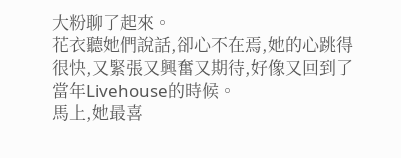大粉聊了起來。
花衣聽她們說話,卻心不在焉,她的心跳得很快,又緊張又興奮又期待,好像又回到了當年Livehouse的時候。
馬上,她最喜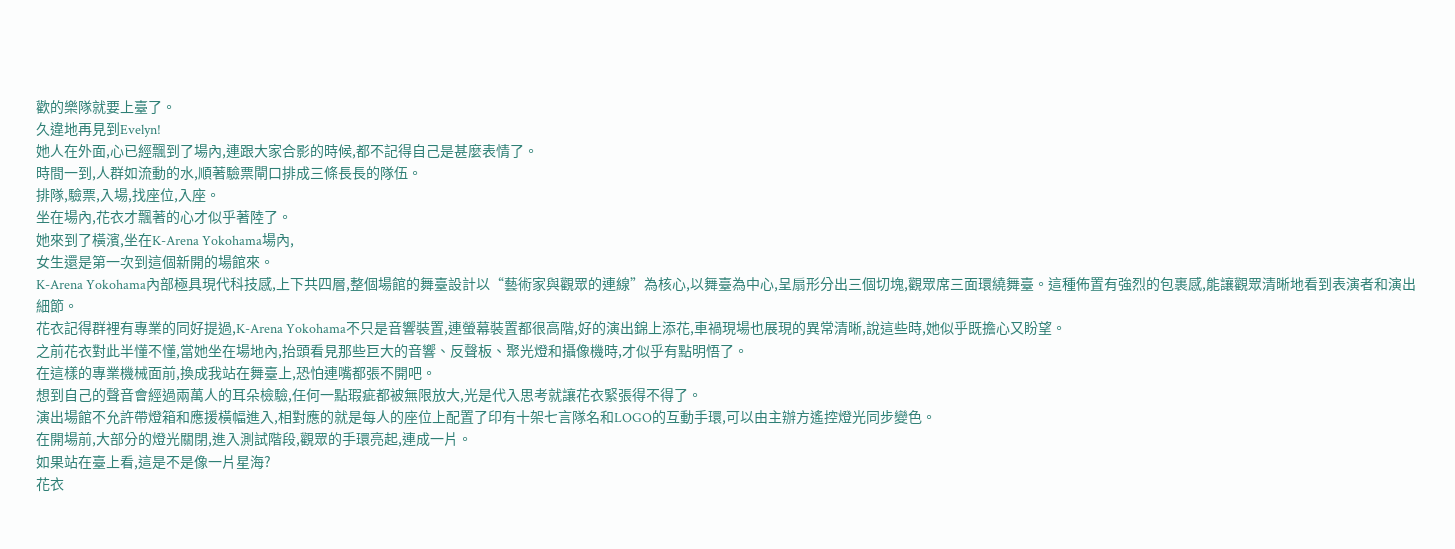歡的樂隊就要上臺了。
久違地再見到Evelyn!
她人在外面,心已經飄到了場內,連跟大家合影的時候,都不記得自己是甚麼表情了。
時間一到,人群如流動的水,順著驗票閘口排成三條長長的隊伍。
排隊,驗票,入場,找座位,入座。
坐在場內,花衣才飄著的心才似乎著陸了。
她來到了橫濱,坐在K-Arena Yokohama場內,
女生還是第一次到這個新開的場館來。
K-Arena Yokohama內部極具現代科技感,上下共四層,整個場館的舞臺設計以“藝術家與觀眾的連線”為核心,以舞臺為中心,呈扇形分出三個切塊,觀眾席三面環繞舞臺。這種佈置有強烈的包裹感,能讓觀眾清晰地看到表演者和演出細節。
花衣記得群裡有專業的同好提過,K-Arena Yokohama不只是音響裝置,連螢幕裝置都很高階,好的演出錦上添花,車禍現場也展現的異常清晰,說這些時,她似乎既擔心又盼望。
之前花衣對此半懂不懂,當她坐在場地內,抬頭看見那些巨大的音響、反聲板、聚光燈和攝像機時,才似乎有點明悟了。
在這樣的專業機械面前,換成我站在舞臺上,恐怕連嘴都張不開吧。
想到自己的聲音會經過兩萬人的耳朵檢驗,任何一點瑕疵都被無限放大,光是代入思考就讓花衣緊張得不得了。
演出場館不允許帶燈箱和應援橫幅進入,相對應的就是每人的座位上配置了印有十架七言隊名和LOGO的互動手環,可以由主辦方遙控燈光同步變色。
在開場前,大部分的燈光關閉,進入測試階段,觀眾的手環亮起,連成一片。
如果站在臺上看,這是不是像一片星海?
花衣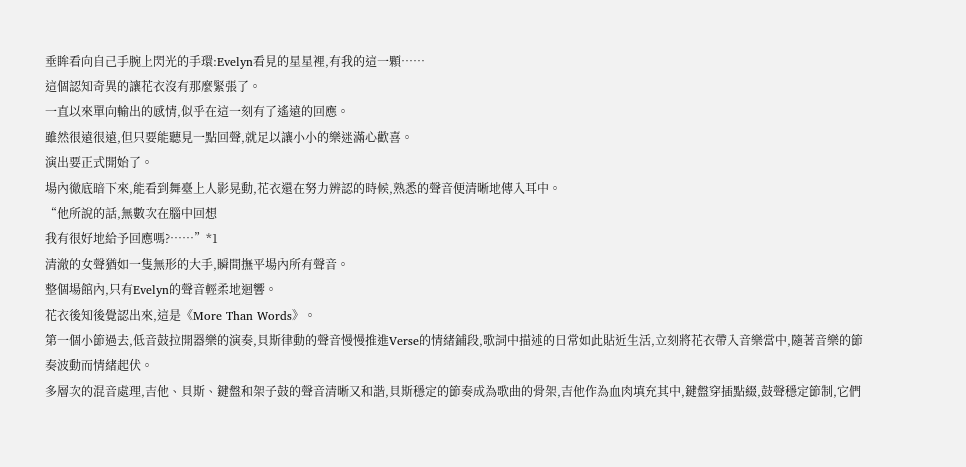垂眸看向自己手腕上閃光的手環:Evelyn看見的星星裡,有我的這一顆……
這個認知奇異的讓花衣沒有那麼緊張了。
一直以來單向輸出的感情,似乎在這一刻有了遙遠的回應。
雖然很遠很遠,但只要能聽見一點回聲,就足以讓小小的樂迷滿心歡喜。
演出要正式開始了。
場內徹底暗下來,能看到舞臺上人影晃動,花衣還在努力辨認的時候,熟悉的聲音便清晰地傳入耳中。
“他所說的話,無數次在腦中回想
我有很好地給予回應嗎?……”*1
清澈的女聲猶如一隻無形的大手,瞬間撫平場內所有聲音。
整個場館內,只有Evelyn的聲音輕柔地迴響。
花衣後知後覺認出來,這是《More Than Words》。
第一個小節過去,低音鼓拉開器樂的演奏,貝斯律動的聲音慢慢推進Verse的情緒鋪段,歌詞中描述的日常如此貼近生活,立刻將花衣帶入音樂當中,隨著音樂的節奏波動而情緒起伏。
多層次的混音處理,吉他、貝斯、鍵盤和架子鼓的聲音清晰又和諧,貝斯穩定的節奏成為歌曲的骨架,吉他作為血肉填充其中,鍵盤穿插點綴,鼓聲穩定節制,它們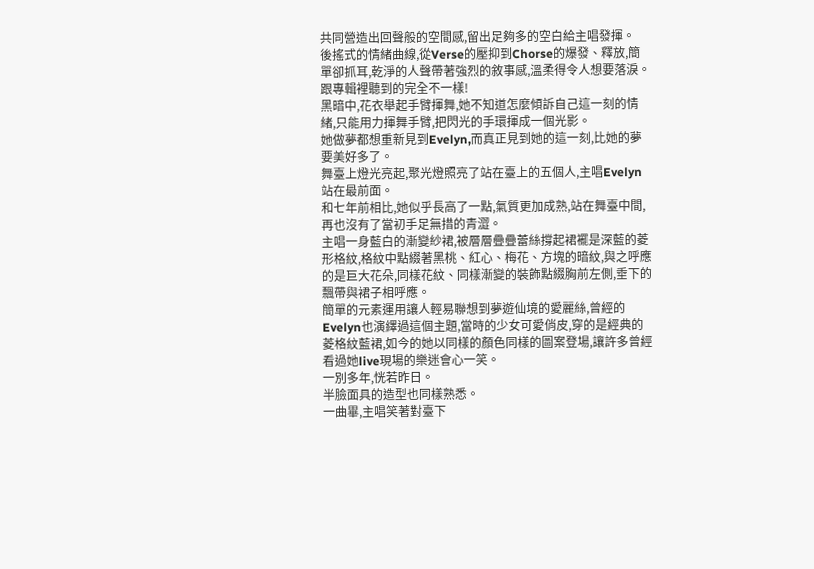共同營造出回聲般的空間感,留出足夠多的空白給主唱發揮。
後搖式的情緒曲線,從Verse的壓抑到Chorse的爆發、釋放,簡單卻抓耳,乾淨的人聲帶著強烈的敘事感,溫柔得令人想要落淚。
跟專輯裡聽到的完全不一樣!
黑暗中,花衣舉起手臂揮舞,她不知道怎麼傾訴自己這一刻的情緒,只能用力揮舞手臂,把閃光的手環揮成一個光影。
她做夢都想重新見到Evelyn,而真正見到她的這一刻,比她的夢要美好多了。
舞臺上燈光亮起,聚光燈照亮了站在臺上的五個人,主唱Evelyn站在最前面。
和七年前相比,她似乎長高了一點,氣質更加成熟,站在舞臺中間,再也沒有了當初手足無措的青澀。
主唱一身藍白的漸變紗裙,被層層疊疊蕾絲撐起裙襬是深藍的菱形格紋,格紋中點綴著黑桃、紅心、梅花、方塊的暗紋,與之呼應的是巨大花朵,同樣花紋、同樣漸變的裝飾點綴胸前左側,垂下的飄帶與裙子相呼應。
簡單的元素運用讓人輕易聯想到夢遊仙境的愛麗絲,曾經的Evelyn也演繹過這個主題,當時的少女可愛俏皮,穿的是經典的菱格紋藍裙,如今的她以同樣的顏色同樣的圖案登場,讓許多曾經看過她live現場的樂迷會心一笑。
一別多年,恍若昨日。
半臉面具的造型也同樣熟悉。
一曲畢,主唱笑著對臺下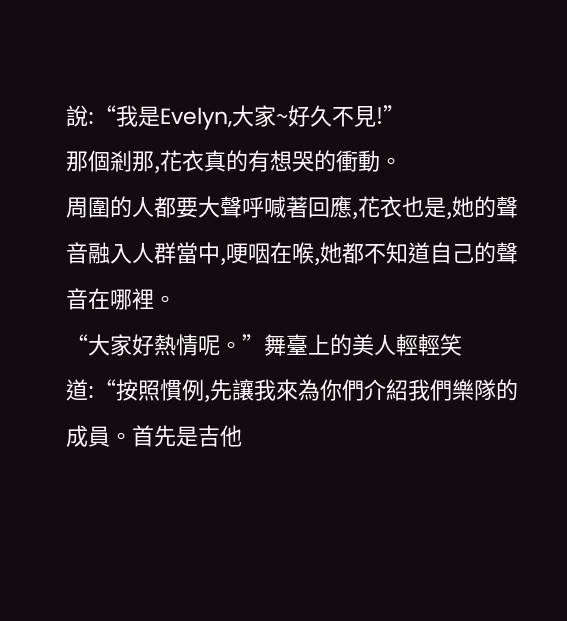說:“我是Evelyn,大家~好久不見!”
那個剎那,花衣真的有想哭的衝動。
周圍的人都要大聲呼喊著回應,花衣也是,她的聲音融入人群當中,哽咽在喉,她都不知道自己的聲音在哪裡。
“大家好熱情呢。”舞臺上的美人輕輕笑道:“按照慣例,先讓我來為你們介紹我們樂隊的成員。首先是吉他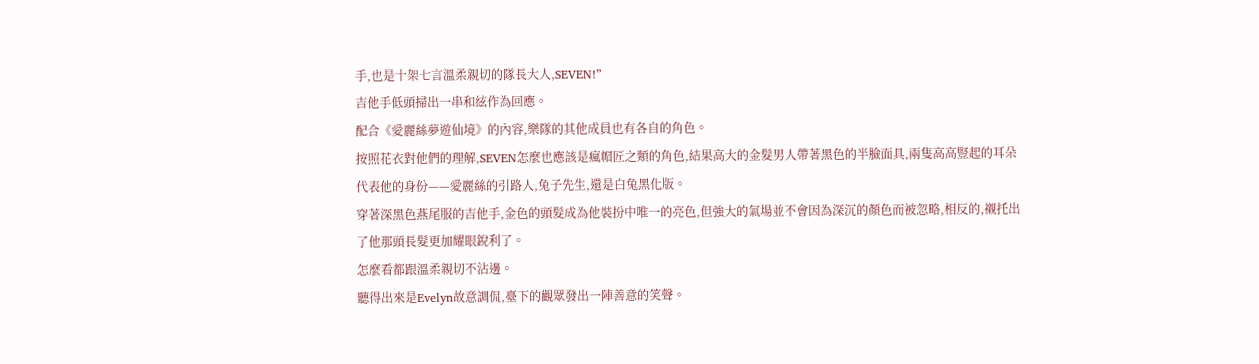手,也是十架七言溫柔親切的隊長大人,SEVEN!”
吉他手低頭掃出一串和絃作為回應。
配合《愛麗絲夢遊仙境》的內容,樂隊的其他成員也有各自的角色。
按照花衣對他們的理解,SEVEN怎麼也應該是瘋帽匠之類的角色,結果高大的金髮男人帶著黑色的半臉面具,兩隻高高豎起的耳朵代表他的身份——愛麗絲的引路人,兔子先生,還是白兔黑化版。
穿著深黑色燕尾服的吉他手,金色的頭髮成為他裝扮中唯一的亮色,但強大的氣場並不會因為深沉的顏色而被忽略,相反的,襯托出了他那頭長髮更加耀眼銳利了。
怎麼看都跟溫柔親切不沾邊。
聽得出來是Evelyn故意調侃,臺下的觀眾發出一陣善意的笑聲。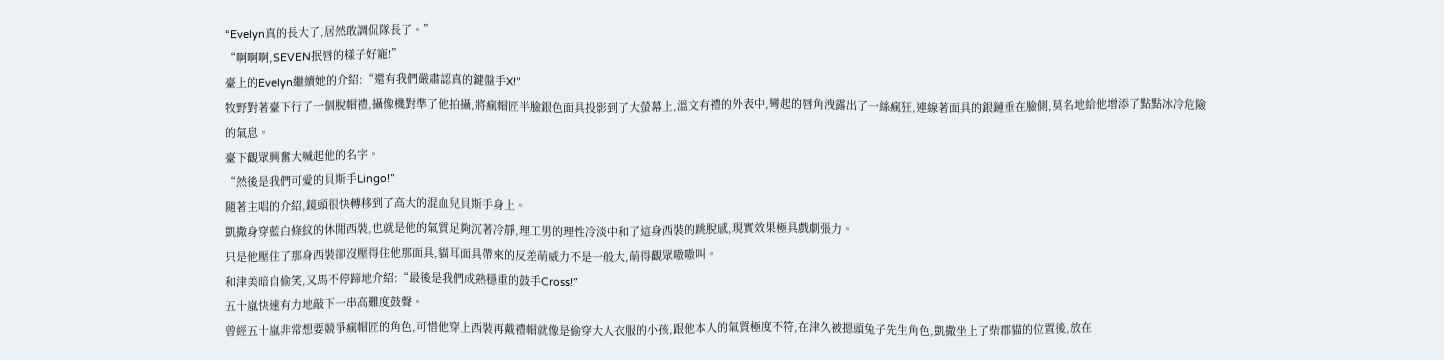“Evelyn真的長大了,居然敢調侃隊長了。”
“啊啊啊,SEVEN抿唇的樣子好寵!”
臺上的Evelyn繼續她的介紹:“還有我們嚴肅認真的鍵盤手X!”
牧野對著臺下行了一個脫帽禮,攝像機對準了他拍攝,將瘋帽匠半臉銀色面具投影到了大螢幕上,溫文有禮的外表中,彎起的唇角洩露出了一絲瘋狂,連線著面具的銀鏈垂在臉側,莫名地給他增添了點點冰冷危險的氣息。
臺下觀眾興奮大喊起他的名字。
“然後是我們可愛的貝斯手Lingo!”
隨著主唱的介紹,鏡頭很快轉移到了高大的混血兒貝斯手身上。
凱撒身穿藍白條紋的休閒西裝,也就是他的氣質足夠沉著冷靜,理工男的理性冷淡中和了這身西裝的跳脫感,現實效果極具戲劇張力。
只是他壓住了那身西裝卻沒壓得住他那面具,貓耳面具帶來的反差萌威力不是一般大,萌得觀眾嗷嗷叫。
和津美暗自偷笑,又馬不停蹄地介紹:“最後是我們成熟穩重的鼓手Cross!”
五十嵐快速有力地敲下一串高難度鼓聲。
曾經五十嵐非常想要競爭瘋帽匠的角色,可惜他穿上西裝再戴禮帽就像是偷穿大人衣服的小孩,跟他本人的氣質極度不符,在津久被摁頭兔子先生角色,凱撒坐上了柴郡貓的位置後,放在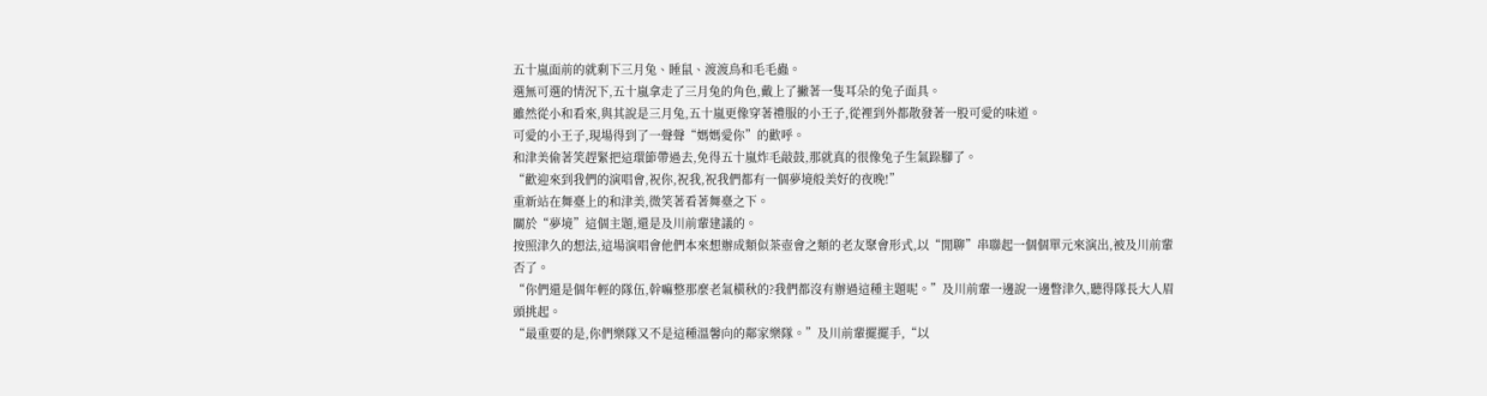五十嵐面前的就剩下三月兔、睡鼠、渡渡鳥和毛毛蟲。
選無可選的情況下,五十嵐拿走了三月兔的角色,戴上了撇著一隻耳朵的兔子面具。
雖然從小和看來,與其說是三月兔,五十嵐更像穿著禮服的小王子,從裡到外都散發著一股可愛的味道。
可愛的小王子,現場得到了一聲聲“媽媽愛你”的歡呼。
和津美偷著笑趕緊把這環節帶過去,免得五十嵐炸毛敲鼓,那就真的很像兔子生氣跺腳了。
“歡迎來到我們的演唱會,祝你,祝我,祝我們都有一個夢境般美好的夜晚!”
重新站在舞臺上的和津美,微笑著看著舞臺之下。
關於“夢境”這個主題,還是及川前輩建議的。
按照津久的想法,這場演唱會他們本來想辦成類似茶壺會之類的老友聚會形式,以“閒聊”串聯起一個個單元來演出,被及川前輩否了。
“你們還是個年輕的隊伍,幹嘛整那麼老氣橫秋的?我們都沒有辦過這種主題呢。”及川前輩一邊說一邊瞥津久,聽得隊長大人眉頭挑起。
“最重要的是,你們樂隊又不是這種溫馨向的鄰家樂隊。”及川前輩擺擺手,“以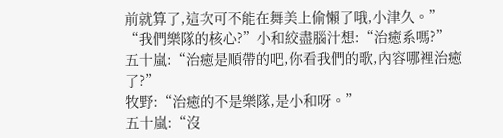前就算了,這次可不能在舞美上偷懶了哦,小津久。”
“我們樂隊的核心?”小和絞盡腦汁想:“治癒系嗎?”
五十嵐:“治癒是順帶的吧,你看我們的歌,內容哪裡治癒了?”
牧野:“治癒的不是樂隊,是小和呀。”
五十嵐:“沒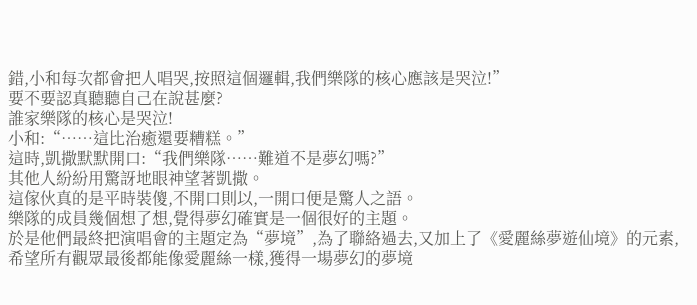錯,小和每次都會把人唱哭,按照這個邏輯,我們樂隊的核心應該是哭泣!”
要不要認真聽聽自己在說甚麼?
誰家樂隊的核心是哭泣!
小和:“……這比治癒還要糟糕。”
這時,凱撒默默開口:“我們樂隊……難道不是夢幻嗎?”
其他人紛紛用驚訝地眼神望著凱撒。
這傢伙真的是平時裝傻,不開口則以,一開口便是驚人之語。
樂隊的成員幾個想了想,覺得夢幻確實是一個很好的主題。
於是他們最終把演唱會的主題定為“夢境”,為了聯絡過去,又加上了《愛麗絲夢遊仙境》的元素,希望所有觀眾最後都能像愛麗絲一樣,獲得一場夢幻的夢境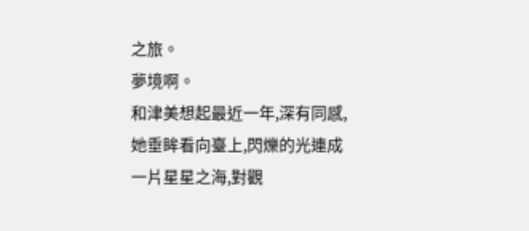之旅。
夢境啊。
和津美想起最近一年,深有同感,她垂眸看向臺上,閃爍的光連成一片星星之海,對觀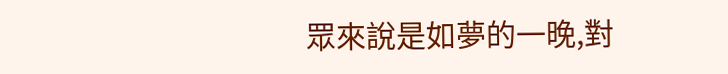眾來說是如夢的一晚,對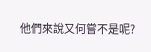他們來說又何嘗不是呢?